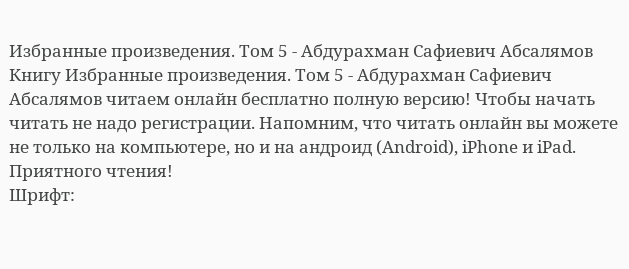Избранные произведения. Том 5 - Абдурахман Сафиевич Абсалямов
Книгу Избранные произведения. Том 5 - Абдурахман Сафиевич Абсалямов читаем онлайн бесплатно полную версию! Чтобы начать читать не надо регистрации. Напомним, что читать онлайн вы можете не только на компьютере, но и на андроид (Android), iPhone и iPad. Приятного чтения!
Шрифт: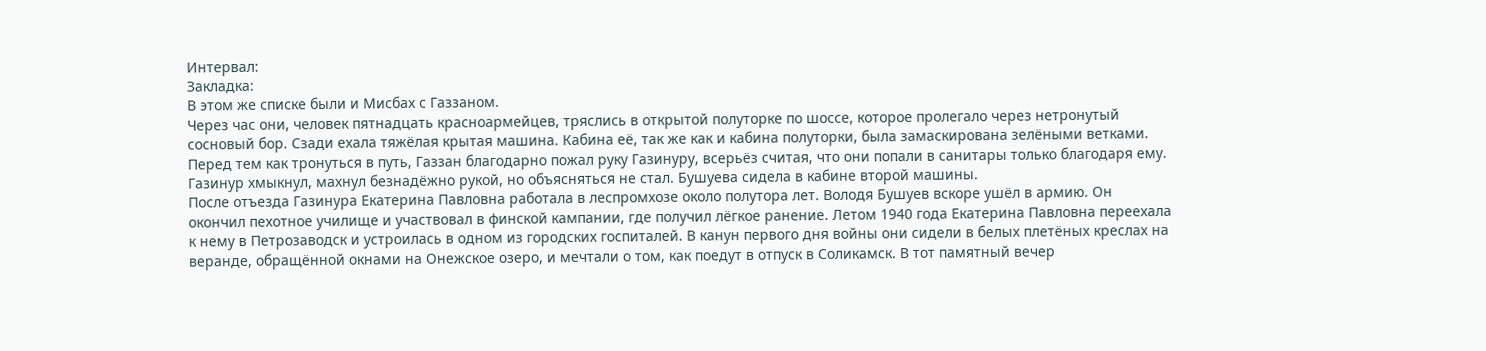Интервал:
Закладка:
В этом же списке были и Мисбах с Газзаном.
Через час они, человек пятнадцать красноармейцев, тряслись в открытой полуторке по шоссе, которое пролегало через нетронутый сосновый бор. Сзади ехала тяжёлая крытая машина. Кабина её, так же как и кабина полуторки, была замаскирована зелёными ветками.
Перед тем как тронуться в путь, Газзан благодарно пожал руку Газинуру, всерьёз считая, что они попали в санитары только благодаря ему. Газинур хмыкнул, махнул безнадёжно рукой, но объясняться не стал. Бушуева сидела в кабине второй машины.
После отъезда Газинура Екатерина Павловна работала в леспромхозе около полутора лет. Володя Бушуев вскоре ушёл в армию. Он окончил пехотное училище и участвовал в финской кампании, где получил лёгкое ранение. Летом 1940 года Екатерина Павловна переехала к нему в Петрозаводск и устроилась в одном из городских госпиталей. В канун первого дня войны они сидели в белых плетёных креслах на веранде, обращённой окнами на Онежское озеро, и мечтали о том, как поедут в отпуск в Соликамск. В тот памятный вечер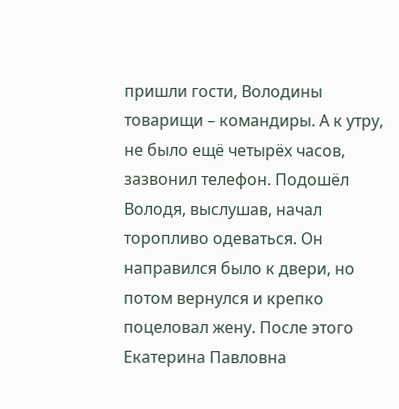пришли гости, Володины товарищи – командиры. А к утру, не было ещё четырёх часов, зазвонил телефон. Подошёл Володя, выслушав, начал торопливо одеваться. Он направился было к двери, но потом вернулся и крепко поцеловал жену. После этого Екатерина Павловна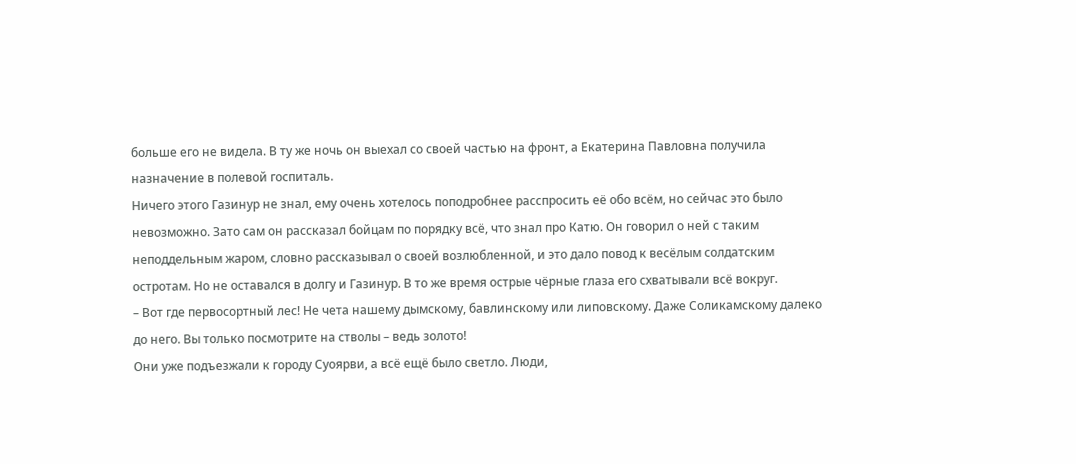больше его не видела. В ту же ночь он выехал со своей частью на фронт, а Екатерина Павловна получила назначение в полевой госпиталь.
Ничего этого Газинур не знал, ему очень хотелось поподробнее расспросить её обо всём, но сейчас это было невозможно. Зато сам он рассказал бойцам по порядку всё, что знал про Катю. Он говорил о ней с таким неподдельным жаром, словно рассказывал о своей возлюбленной, и это дало повод к весёлым солдатским остротам. Но не оставался в долгу и Газинур. В то же время острые чёрные глаза его схватывали всё вокруг.
– Вот где первосортный лес! Не чета нашему дымскому, бавлинскому или липовскому. Даже Соликамскому далеко до него. Вы только посмотрите на стволы – ведь золото!
Они уже подъезжали к городу Суоярви, а всё ещё было светло. Люди,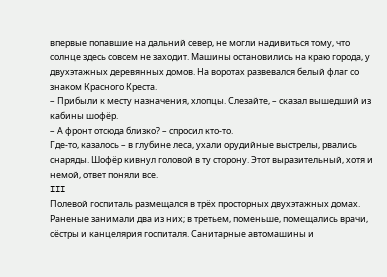впервые попавшие на дальний север, не могли надивиться тому, что солнце здесь совсем не заходит. Машины остановились на краю города, у двухэтажных деревянных домов. На воротах развевался белый флаг со знаком Красного Креста.
– Прибыли к месту назначения, хлопцы. Слезайте, – сказал вышедший из кабины шофёр.
– А фронт отсюда близко? – спросил кто-то.
Где-то, казалось – в глубине леса, ухали орудийные выстрелы, рвались снаряды. Шофёр кивнул головой в ту сторону. Этот выразительный, хотя и немой, ответ поняли все.
III
Полевой госпиталь размещался в трёх просторных двухэтажных домах. Раненые занимали два из них; в третьем, поменьше, помещались врачи, сёстры и канцелярия госпиталя. Санитарные автомашины и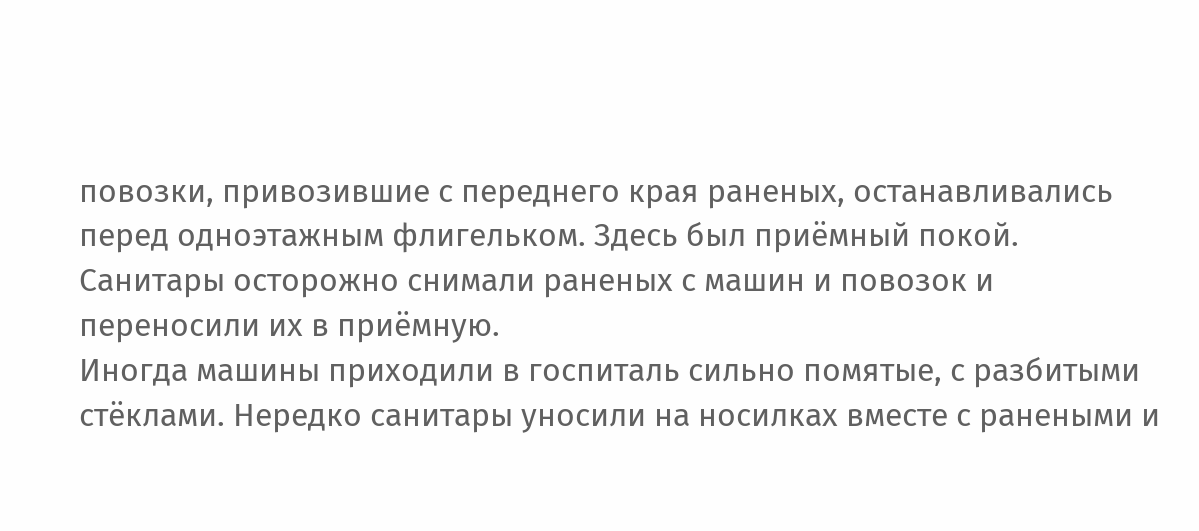повозки, привозившие с переднего края раненых, останавливались перед одноэтажным флигельком. Здесь был приёмный покой. Санитары осторожно снимали раненых с машин и повозок и переносили их в приёмную.
Иногда машины приходили в госпиталь сильно помятые, с разбитыми стёклами. Нередко санитары уносили на носилках вместе с ранеными и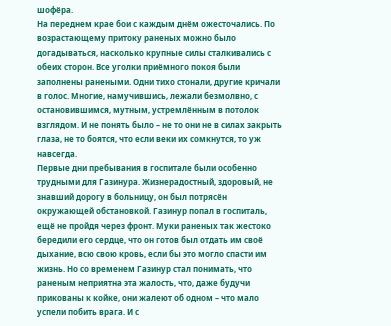шофёра.
На переднем крае бои с каждым днём ожесточались. По возрастающему притоку раненых можно было догадываться, насколько крупные силы сталкивались с обеих сторон. Все уголки приёмного покоя были заполнены ранеными. Одни тихо стонали, другие кричали в голос. Многие, намучившись, лежали безмолвно, с остановившимся, мутным, устремлённым в потолок взглядом. И не понять было – не то они не в силах закрыть глаза, не то боятся, что если веки их сомкнутся, то уж навсегда.
Первые дни пребывания в госпитале были особенно трудными для Газинура. Жизнерадостный, здоровый, не знавший дорогу в больницу, он был потрясён окружающей обстановкой. Газинур попал в госпиталь, ещё не пройдя через фронт. Муки раненых так жестоко бередили его сердце, что он готов был отдать им своё дыхание, всю свою кровь, если бы это могло спасти им жизнь. Но со временем Газинур стал понимать, что раненым неприятна эта жалость, что, даже будучи прикованы к койке, они жалеют об одном – что мало успели побить врага. И с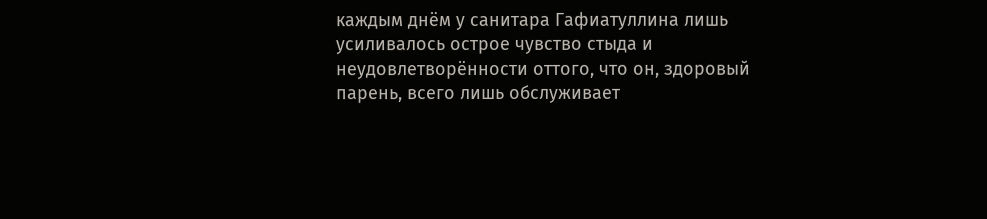каждым днём у санитара Гафиатуллина лишь усиливалось острое чувство стыда и неудовлетворённости оттого, что он, здоровый парень, всего лишь обслуживает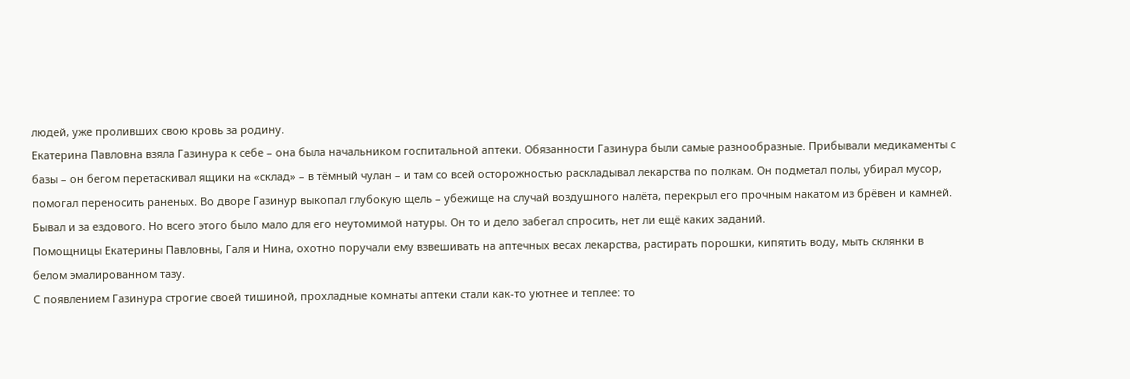людей, уже проливших свою кровь за родину.
Екатерина Павловна взяла Газинура к себе – она была начальником госпитальной аптеки. Обязанности Газинура были самые разнообразные. Прибывали медикаменты с базы – он бегом перетаскивал ящики на «склад» – в тёмный чулан – и там со всей осторожностью раскладывал лекарства по полкам. Он подметал полы, убирал мусор, помогал переносить раненых. Во дворе Газинур выкопал глубокую щель – убежище на случай воздушного налёта, перекрыл его прочным накатом из брёвен и камней. Бывал и за ездового. Но всего этого было мало для его неутомимой натуры. Он то и дело забегал спросить, нет ли ещё каких заданий.
Помощницы Екатерины Павловны, Галя и Нина, охотно поручали ему взвешивать на аптечных весах лекарства, растирать порошки, кипятить воду, мыть склянки в белом эмалированном тазу.
С появлением Газинура строгие своей тишиной, прохладные комнаты аптеки стали как-то уютнее и теплее: то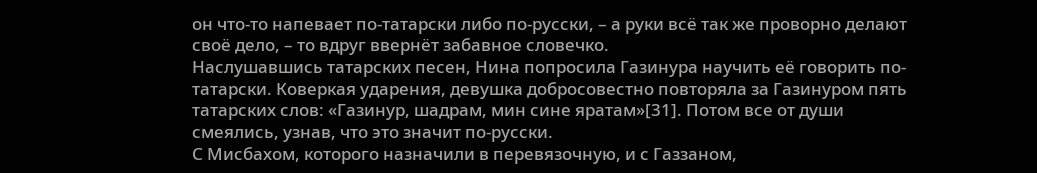он что-то напевает по-татарски либо по-русски, – а руки всё так же проворно делают своё дело, – то вдруг ввернёт забавное словечко.
Наслушавшись татарских песен, Нина попросила Газинура научить её говорить по-татарски. Коверкая ударения, девушка добросовестно повторяла за Газинуром пять татарских слов: «Газинур, шадрам, мин сине яратам»[31]. Потом все от души смеялись, узнав, что это значит по-русски.
С Мисбахом, которого назначили в перевязочную, и с Газзаном,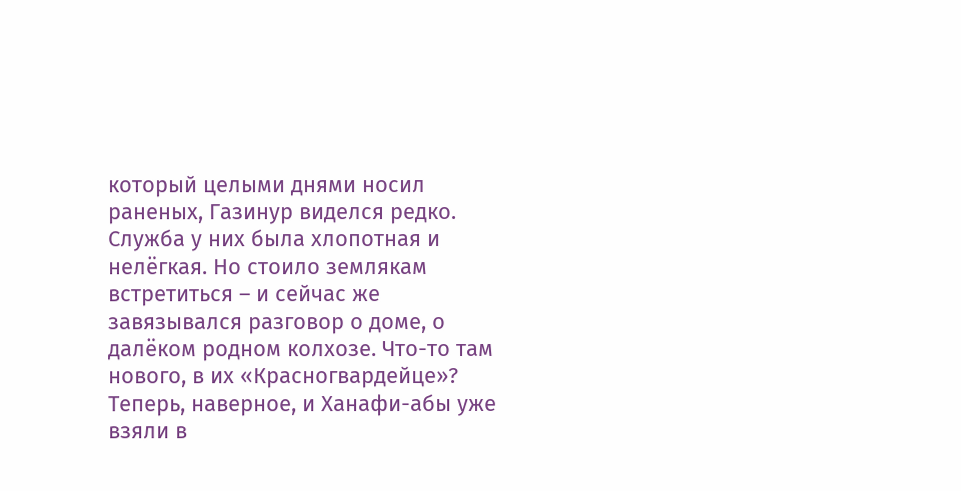который целыми днями носил раненых, Газинур виделся редко. Служба у них была хлопотная и нелёгкая. Но стоило землякам встретиться – и сейчас же завязывался разговор о доме, о далёком родном колхозе. Что-то там нового, в их «Красногвардейце»? Теперь, наверное, и Ханафи-абы уже взяли в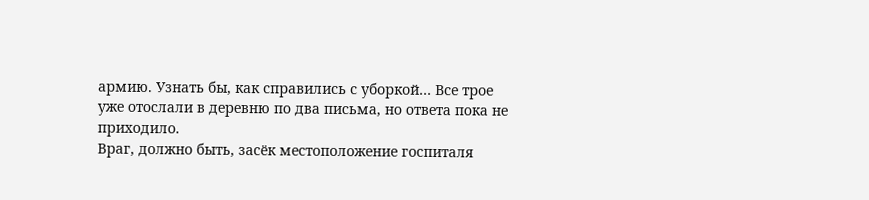армию. Узнать бы, как справились с уборкой… Все трое уже отослали в деревню по два письма, но ответа пока не приходило.
Враг, должно быть, засёк местоположение госпиталя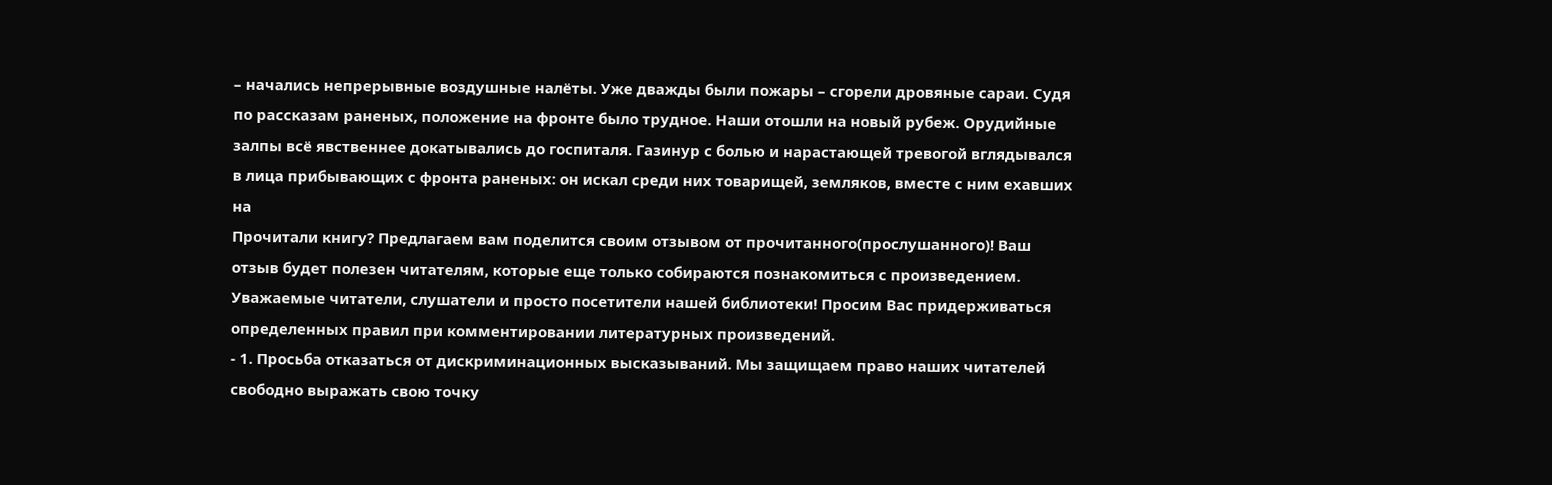– начались непрерывные воздушные налёты. Уже дважды были пожары – сгорели дровяные сараи. Судя по рассказам раненых, положение на фронте было трудное. Наши отошли на новый рубеж. Орудийные залпы всё явственнее докатывались до госпиталя. Газинур с болью и нарастающей тревогой вглядывался в лица прибывающих с фронта раненых: он искал среди них товарищей, земляков, вместе с ним ехавших на
Прочитали книгу? Предлагаем вам поделится своим отзывом от прочитанного(прослушанного)! Ваш отзыв будет полезен читателям, которые еще только собираются познакомиться с произведением.
Уважаемые читатели, слушатели и просто посетители нашей библиотеки! Просим Вас придерживаться определенных правил при комментировании литературных произведений.
- 1. Просьба отказаться от дискриминационных высказываний. Мы защищаем право наших читателей свободно выражать свою точку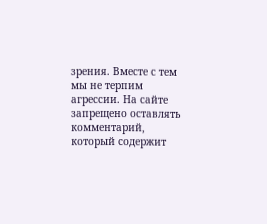зрения. Вместе с тем мы не терпим агрессии. На сайте запрещено оставлять комментарий, который содержит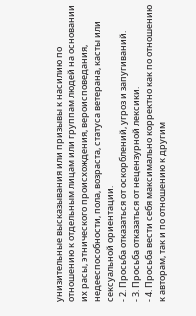унизительные высказывания или призывы к насилию по отношению к отдельным лицам или группам людей на основании их расы, этнического происхождения, вероисповедания, недееспособности, пола, возраста, статуса ветерана, касты или сексуальной ориентации.
- 2. Просьба отказаться от оскорблений, угроз и запугиваний.
- 3. Просьба отказаться от нецензурной лексики.
- 4. Просьба вести себя максимально корректно как по отношению к авторам, так и по отношению к другим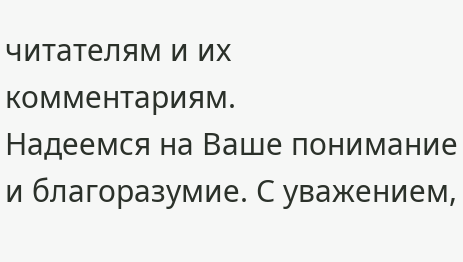читателям и их комментариям.
Надеемся на Ваше понимание и благоразумие. С уважением,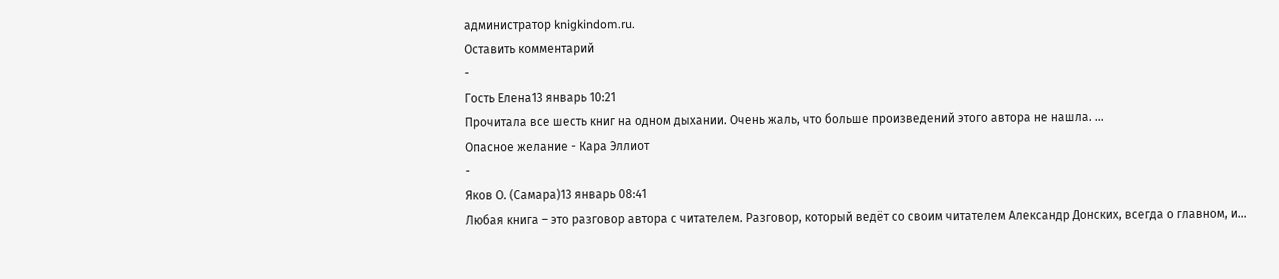администратор knigkindom.ru.
Оставить комментарий
-
Гость Елена13 январь 10:21
Прочитала все шесть книг на одном дыхании. Очень жаль, что больше произведений этого автора не нашла. ...
Опасное желание - Кара Эллиот
-
Яков О. (Самара)13 январь 08:41
Любая книга – это разговор автора с читателем. Разговор, который ведёт со своим читателем Александр Донских, всегда о главном, и...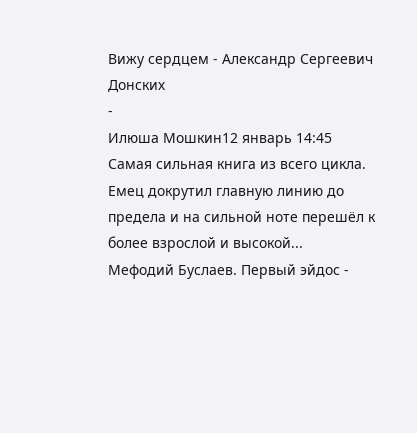Вижу сердцем - Александр Сергеевич Донских
-
Илюша Мошкин12 январь 14:45
Самая сильная книга из всего цикла. Емец докрутил главную линию до предела и на сильной ноте перешёл к более взрослой и высокой...
Мефодий Буслаев. Первый эйдос -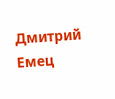Дмитрий Емец